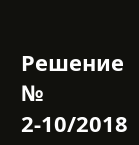Решение № 2-10/2018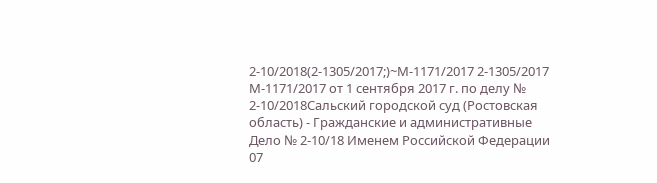2-10/2018(2-1305/2017;)~М-1171/2017 2-1305/2017 М-1171/2017 от 1 сентября 2017 г. по делу № 2-10/2018Сальский городской суд (Ростовская область) - Гражданские и административные Дело № 2-10/18 Именем Российской Федерации 07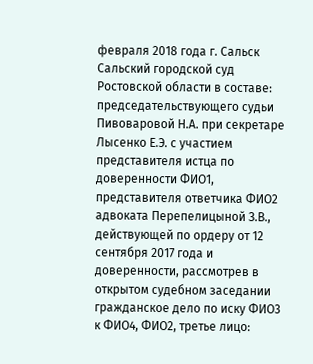февраля 2018 года г. Сальск Сальский городской суд Ростовской области в составе: председательствующего судьи Пивоваровой Н.А. при секретаре Лысенко Е.Э. с участием представителя истца по доверенности ФИО1, представителя ответчика ФИО2 адвоката Перепелицыной З.В., действующей по ордеру от 12 сентября 2017 года и доверенности, рассмотрев в открытом судебном заседании гражданское дело по иску ФИО3 к ФИО4, ФИО2, третье лицо: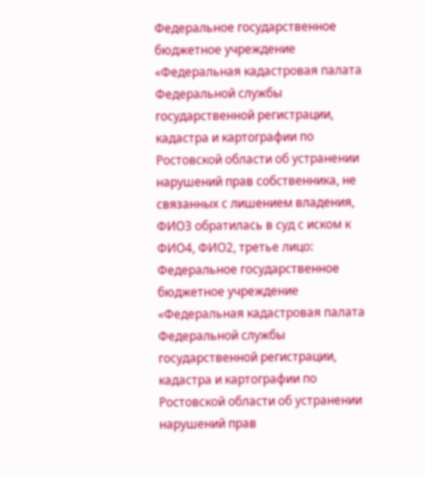Федеральное государственное бюджетное учреждение «Федеральная кадастровая палата Федеральной службы государственной регистрации, кадастра и картографии по Ростовской области об устранении нарушений прав собственника, не связанных с лишением владения, ФИО3 обратилась в суд с иском к ФИО4, ФИО2, третье лицо: Федеральное государственное бюджетное учреждение «Федеральная кадастровая палата Федеральной службы государственной регистрации, кадастра и картографии по Ростовской области об устранении нарушений прав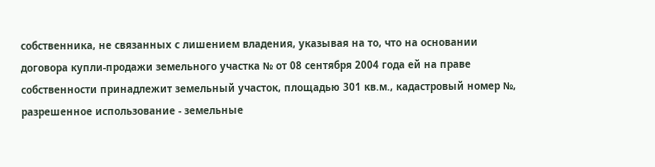собственника, не связанных с лишением владения, указывая на то, что на основании договора купли-продажи земельного участка № от 08 сентября 2004 года ей на праве собственности принадлежит земельный участок, площадью 301 кв.м., кадастровый номер №, разрешенное использование - земельные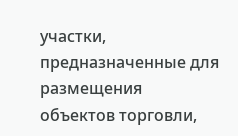участки, предназначенные для размещения объектов торговли,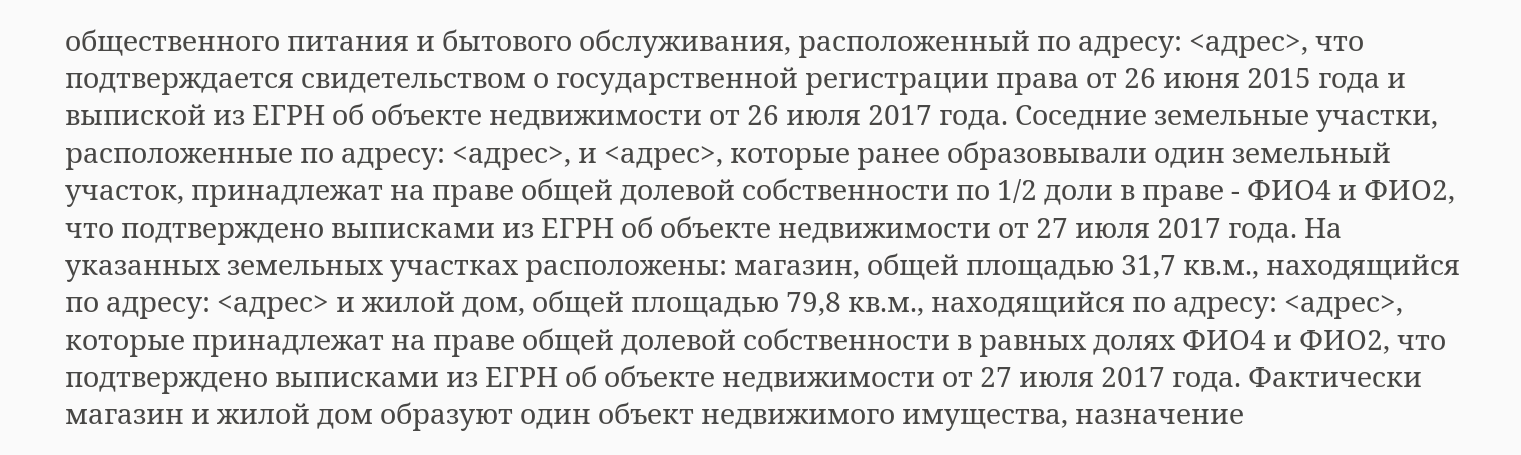общественного питания и бытового обслуживания, расположенный по адресу: <адрес>, что подтверждается свидетельством о государственной регистрации права от 26 июня 2015 года и выпиской из ЕГРН об объекте недвижимости от 26 июля 2017 года. Соседние земельные участки, расположенные по адресу: <адрес>, и <адрес>, которые ранее образовывали один земельный участок, принадлежат на праве общей долевой собственности по 1/2 доли в праве - ФИО4 и ФИО2, что подтверждено выписками из ЕГРН об объекте недвижимости от 27 июля 2017 года. На указанных земельных участках расположены: магазин, общей площадью 31,7 кв.м., находящийся по адресу: <адрес> и жилой дом, общей площадью 79,8 кв.м., находящийся по адресу: <адрес>, которые принадлежат на праве общей долевой собственности в равных долях ФИО4 и ФИО2, что подтверждено выписками из ЕГРН об объекте недвижимости от 27 июля 2017 года. Фактически магазин и жилой дом образуют один объект недвижимого имущества, назначение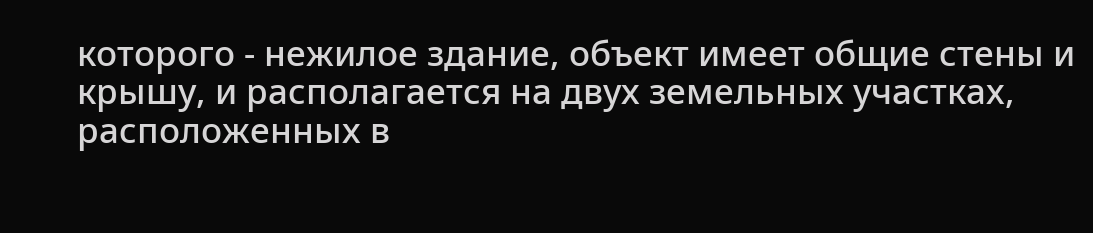которого - нежилое здание, объект имеет общие стены и крышу, и располагается на двух земельных участках, расположенных в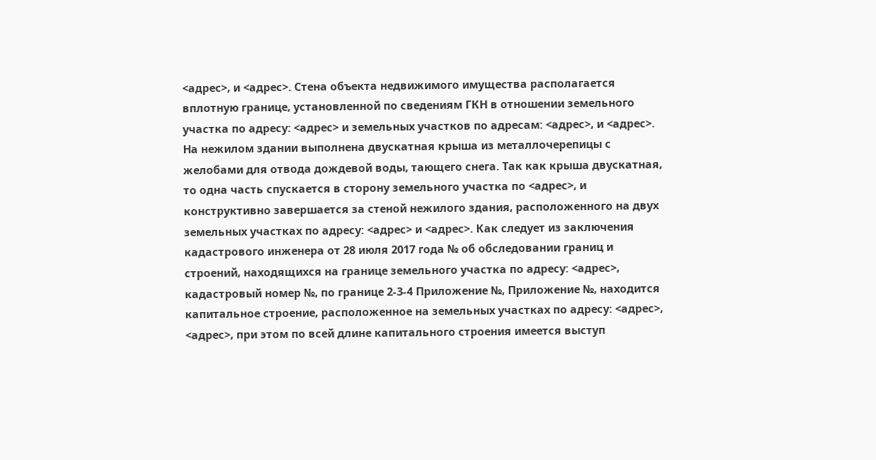<адрес>, и <адрес>. Стена объекта недвижимого имущества располагается вплотную границе, установленной по сведениям ГКН в отношении земельного участка по адресу: <адрес> и земельных участков по адресам: <адрес>, и <адрес>. На нежилом здании выполнена двускатная крыша из металлочерепицы с желобами для отвода дождевой воды, тающего снега. Так как крыша двускатная, то одна часть спускается в сторону земельного участка по <адрес>, и конструктивно завершается за стеной нежилого здания, расположенного на двух земельных участках по адресу: <адрес> и <адрес>. Как следует из заключения кадастрового инженера от 28 июля 2017 года № об обследовании границ и строений, находящихся на границе земельного участка по адресу: <адрес>, кадастровый номер №, по границе 2-3-4 Приложение №, Приложение №, находится капитальное строение, расположенное на земельных участках по адресу: <адрес>, <адрес>, при этом по всей длине капитального строения имеется выступ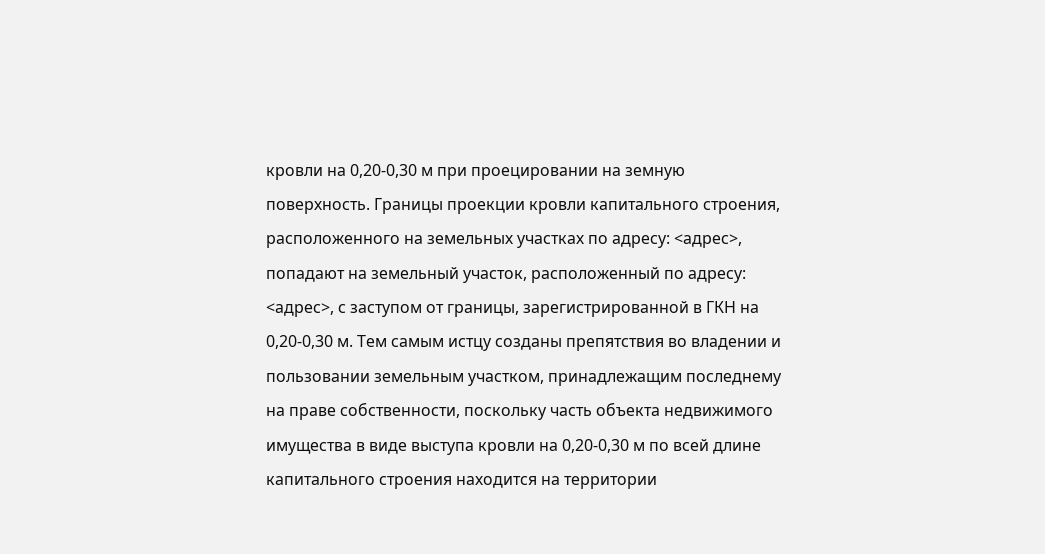кровли на 0,20-0,30 м при проецировании на земную поверхность. Границы проекции кровли капитального строения, расположенного на земельных участках по адресу: <адрес>, попадают на земельный участок, расположенный по адресу: <адрес>, с заступом от границы, зарегистрированной в ГКН на 0,20-0,30 м. Тем самым истцу созданы препятствия во владении и пользовании земельным участком, принадлежащим последнему на праве собственности, поскольку часть объекта недвижимого имущества в виде выступа кровли на 0,20-0,30 м по всей длине капитального строения находится на территории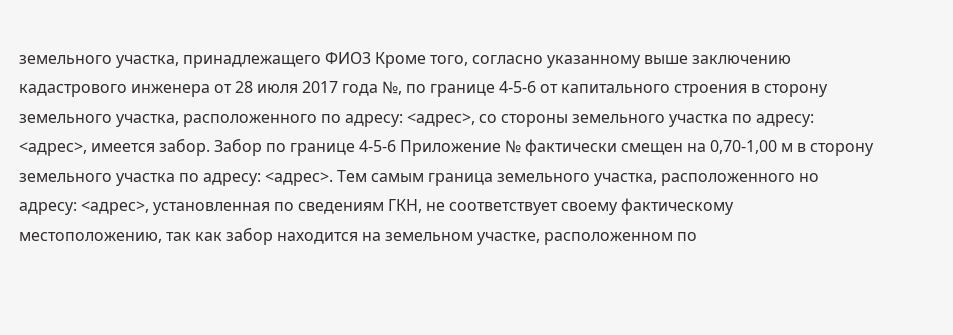земельного участка, принадлежащего ФИО3 Кроме того, согласно указанному выше заключению кадастрового инженера от 28 июля 2017 года №, по границе 4-5-6 от капитального строения в сторону земельного участка, расположенного по адресу: <адрес>, со стороны земельного участка по адресу: <адрес>, имеется забор. Забор по границе 4-5-6 Приложение № фактически смещен на 0,70-1,00 м в сторону земельного участка по адресу: <адрес>. Тем самым граница земельного участка, расположенного но адресу: <адрес>, установленная по сведениям ГКН, не соответствует своему фактическому местоположению, так как забор находится на земельном участке, расположенном по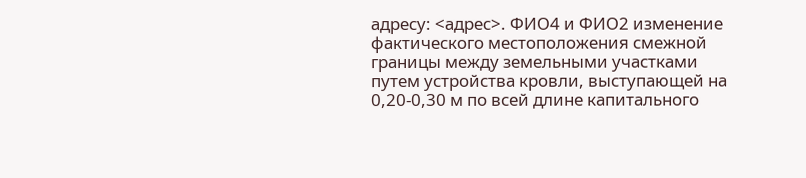адресу: <адрес>. ФИО4 и ФИО2 изменение фактического местоположения смежной границы между земельными участками путем устройства кровли, выступающей на 0,20-0,30 м по всей длине капитального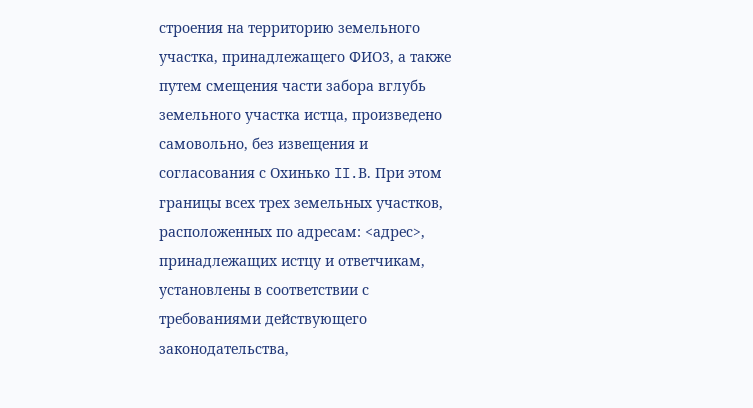строения на территорию земельного участка, принадлежащего ФИО3, а также путем смещения части забора вглубь земельного участка истца, произведено самовольно, без извещения и согласования с Охинько II.В. При этом границы всех трех земельных участков, расположенных по адресам: <адрес>, принадлежащих истцу и ответчикам, установлены в соответствии с требованиями действующего законодательства,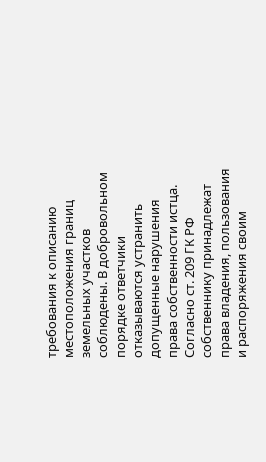требования к описанию местоположения границ земельных участков соблюдены. В добровольном порядке ответчики отказываются устранить допущенные нарушения права собственности истца. Согласно ст. 209 ГК РФ собственнику принадлежат права владения, пользования и распоряжения своим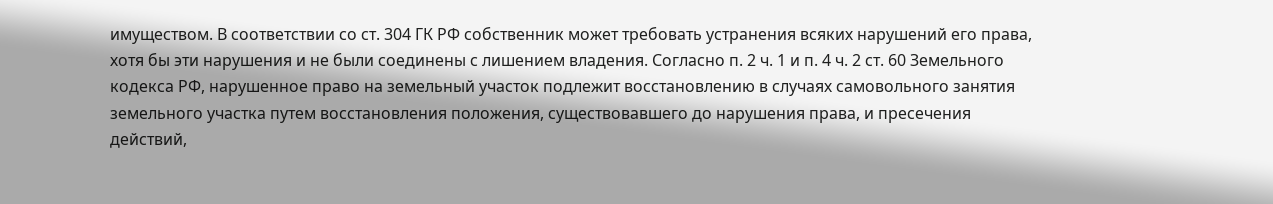имуществом. В соответствии со ст. 304 ГК РФ собственник может требовать устранения всяких нарушений его права, хотя бы эти нарушения и не были соединены с лишением владения. Согласно п. 2 ч. 1 и п. 4 ч. 2 ст. 60 Земельного кодекса РФ, нарушенное право на земельный участок подлежит восстановлению в случаях самовольного занятия земельного участка путем восстановления положения, существовавшего до нарушения права, и пресечения действий,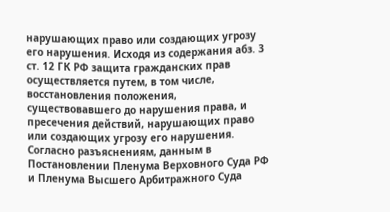нарушающих право или создающих угрозу его нарушения. Исходя из содержания абз. 3 ст. 12 ГК РФ защита гражданских прав осуществляется путем, в том числе, восстановления положения, существовавшего до нарушения права, и пресечения действий, нарушающих право или создающих угрозу его нарушения. Согласно разъяснениям, данным в Постановлении Пленума Верховного Суда РФ и Пленума Высшего Арбитражного Суда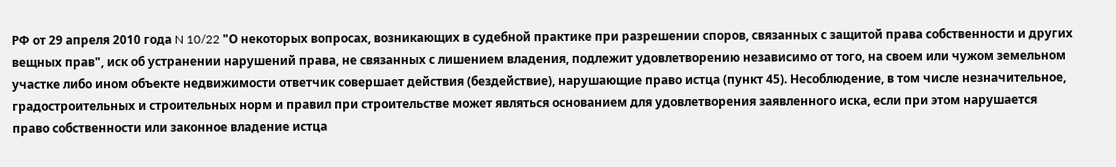РФ от 29 апреля 2010 года N 10/22 "О некоторых вопросах, возникающих в судебной практике при разрешении споров, связанных с защитой права собственности и других вещных прав", иск об устранении нарушений права, не связанных с лишением владения, подлежит удовлетворению независимо от того, на своем или чужом земельном участке либо ином объекте недвижимости ответчик совершает действия (бездействие), нарушающие право истца (пункт 45). Несоблюдение, в том числе незначительное, градостроительных и строительных норм и правил при строительстве может являться основанием для удовлетворения заявленного иска, если при этом нарушается право собственности или законное владение истца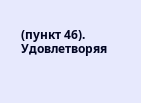(пункт 46). Удовлетворяя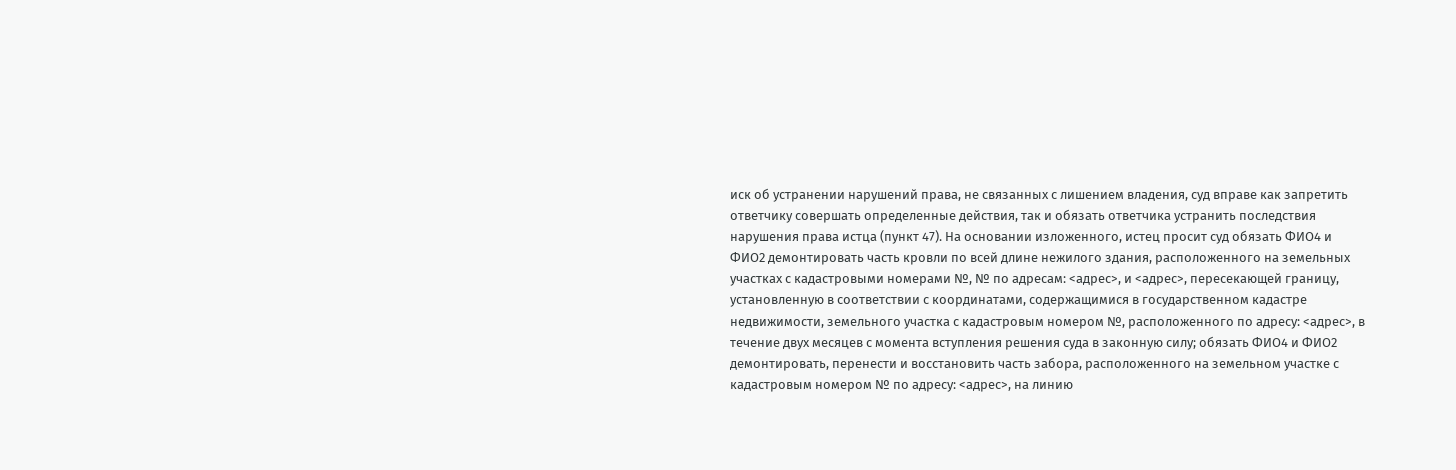иск об устранении нарушений права, не связанных с лишением владения, суд вправе как запретить ответчику совершать определенные действия, так и обязать ответчика устранить последствия нарушения права истца (пункт 47). На основании изложенного, истец просит суд обязать ФИО4 и ФИО2 демонтировать часть кровли по всей длине нежилого здания, расположенного на земельных участках с кадастровыми номерами №, № по адресам: <адрес>, и <адрес>, пересекающей границу, установленную в соответствии с координатами, содержащимися в государственном кадастре недвижимости, земельного участка с кадастровым номером №, расположенного по адресу: <адрес>, в течение двух месяцев с момента вступления решения суда в законную силу; обязать ФИО4 и ФИО2 демонтировать, перенести и восстановить часть забора, расположенного на земельном участке с кадастровым номером № по адресу: <адрес>, на линию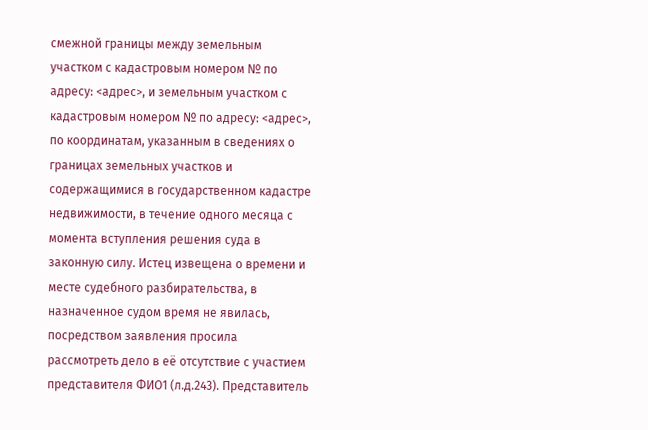смежной границы между земельным участком с кадастровым номером № по адресу: <адрес>, и земельным участком с кадастровым номером № по адресу: <адрес>, по координатам, указанным в сведениях о границах земельных участков и содержащимися в государственном кадастре недвижимости, в течение одного месяца с момента вступления решения суда в законную силу. Истец извещена о времени и месте судебного разбирательства, в назначенное судом время не явилась, посредством заявления просила рассмотреть дело в её отсутствие с участием представителя ФИО1 (л.д.243). Представитель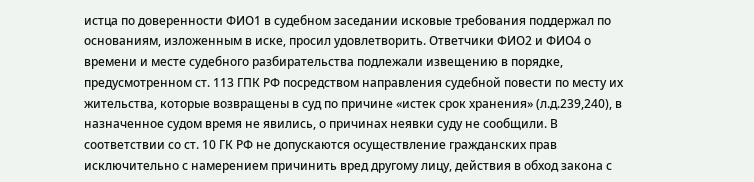истца по доверенности ФИО1 в судебном заседании исковые требования поддержал по основаниям, изложенным в иске, просил удовлетворить. Ответчики ФИО2 и ФИО4 о времени и месте судебного разбирательства подлежали извещению в порядке, предусмотренном ст. 113 ГПК РФ посредством направления судебной повести по месту их жительства, которые возвращены в суд по причине «истек срок хранения» (л.д.239,240), в назначенное судом время не явились, о причинах неявки суду не сообщили. В соответствии со ст. 10 ГК РФ не допускаются осуществление гражданских прав исключительно с намерением причинить вред другому лицу, действия в обход закона с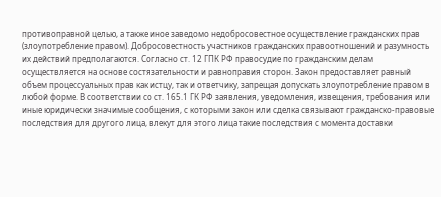противоправной целью, а также иное заведомо недобросовестное осуществление гражданских прав (злоупотребление правом). Добросовестность участников гражданских правоотношений и разумность их действий предполагаются. Согласно ст. 12 ГПК РФ правосудие по гражданским делам осуществляется на основе состязательности и равноправия сторон. Закон предоставляет равный объем процессуальных прав как истцу, так и ответчику, запрещая допускать злоупотребление правом в любой форме. В соответствии со ст. 165.1 ГК РФ заявления, уведомления, извещения, требования или иные юридически значимые сообщения, с которыми закон или сделка связывают гражданско-правовые последствия для другого лица, влекут для этого лица такие последствия с момента доставки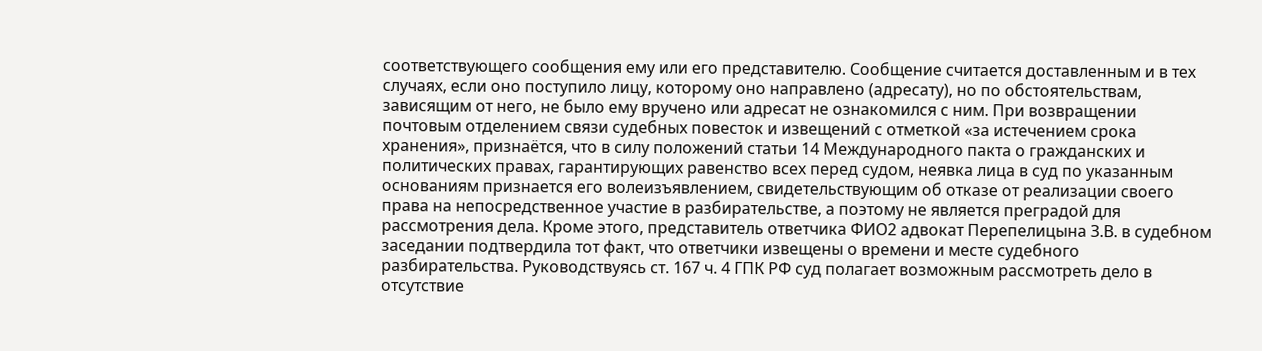соответствующего сообщения ему или его представителю. Сообщение считается доставленным и в тех случаях, если оно поступило лицу, которому оно направлено (адресату), но по обстоятельствам, зависящим от него, не было ему вручено или адресат не ознакомился с ним. При возвращении почтовым отделением связи судебных повесток и извещений с отметкой «за истечением срока хранения», признаётся, что в силу положений статьи 14 Международного пакта о гражданских и политических правах, гарантирующих равенство всех перед судом, неявка лица в суд по указанным основаниям признается его волеизъявлением, свидетельствующим об отказе от реализации своего права на непосредственное участие в разбирательстве, а поэтому не является преградой для рассмотрения дела. Кроме этого, представитель ответчика ФИО2 адвокат Перепелицына З.В. в судебном заседании подтвердила тот факт, что ответчики извещены о времени и месте судебного разбирательства. Руководствуясь ст. 167 ч. 4 ГПК РФ суд полагает возможным рассмотреть дело в отсутствие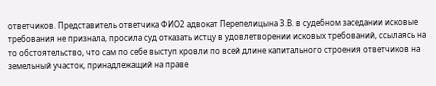ответчиков. Представитель ответчика ФИО2 адвокат Перепелицына З.В. в судебном заседании исковые требования не признала, просила суд отказать истцу в удовлетворении исковых требований, ссылаясь на то обстоятельство, что сам по себе выступ кровли по всей длине капитального строения ответчиков на земельный участок, принадлежащий на праве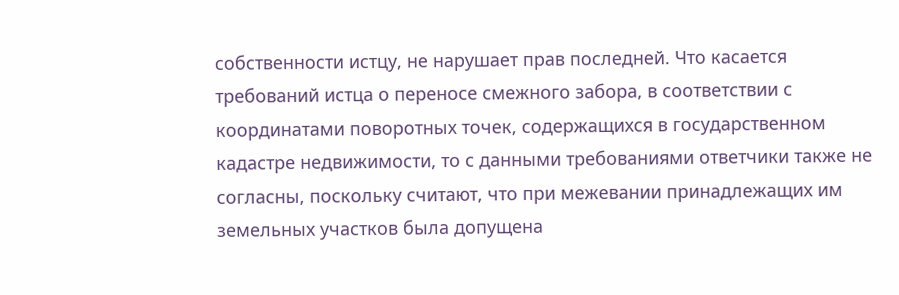собственности истцу, не нарушает прав последней. Что касается требований истца о переносе смежного забора, в соответствии с координатами поворотных точек, содержащихся в государственном кадастре недвижимости, то с данными требованиями ответчики также не согласны, поскольку считают, что при межевании принадлежащих им земельных участков была допущена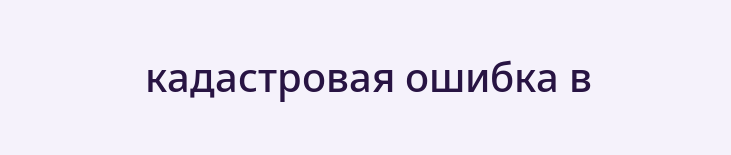кадастровая ошибка в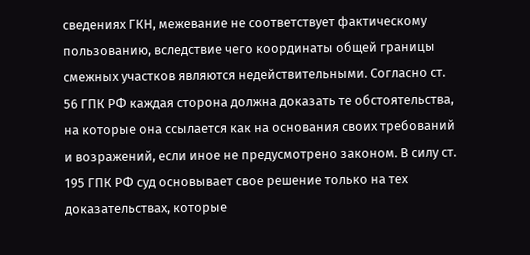сведениях ГКН, межевание не соответствует фактическому пользованию, вследствие чего координаты общей границы смежных участков являются недействительными. Согласно ст. 56 ГПК РФ каждая сторона должна доказать те обстоятельства, на которые она ссылается как на основания своих требований и возражений, если иное не предусмотрено законом. В силу ст. 195 ГПК РФ суд основывает свое решение только на тех доказательствах, которые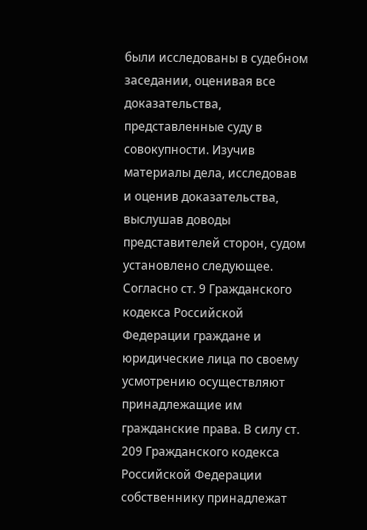были исследованы в судебном заседании, оценивая все доказательства, представленные суду в совокупности. Изучив материалы дела, исследовав и оценив доказательства, выслушав доводы представителей сторон, судом установлено следующее. Согласно ст. 9 Гражданского кодекса Российской Федерации граждане и юридические лица по своему усмотрению осуществляют принадлежащие им гражданские права. В силу ст. 209 Гражданского кодекса Российской Федерации собственнику принадлежат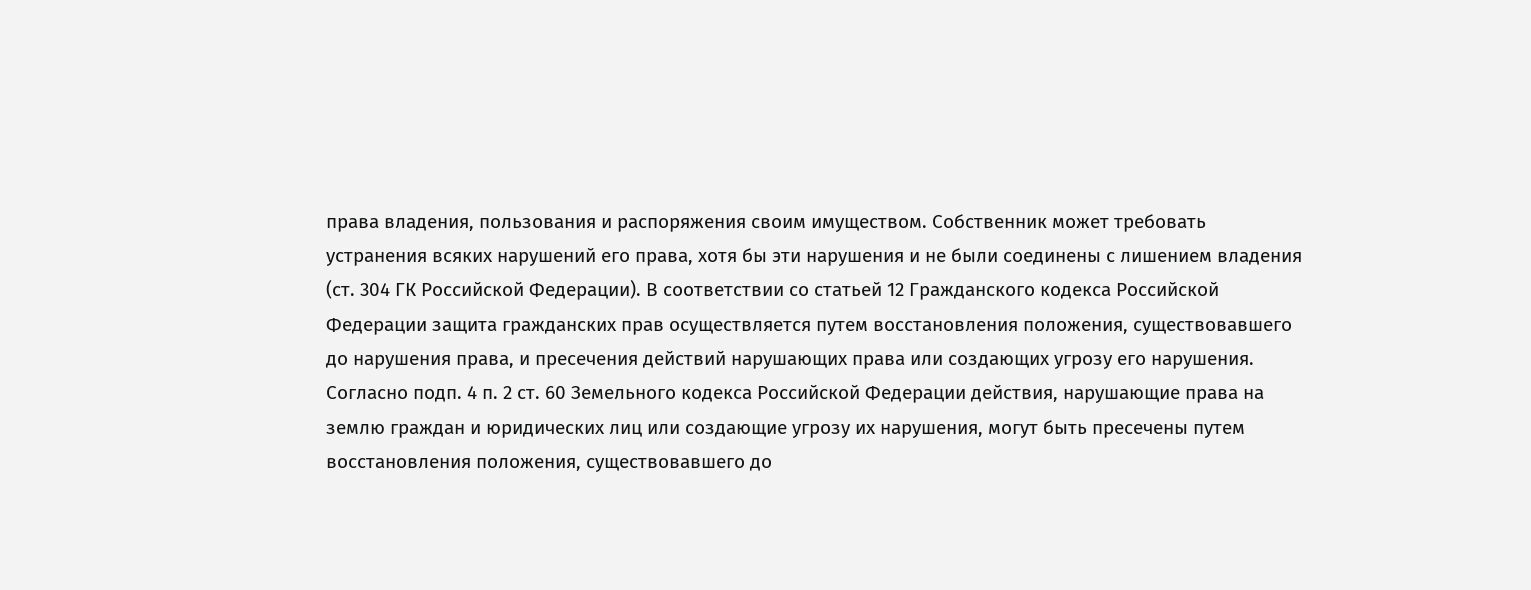права владения, пользования и распоряжения своим имуществом. Собственник может требовать устранения всяких нарушений его права, хотя бы эти нарушения и не были соединены с лишением владения (ст. 304 ГК Российской Федерации). В соответствии со статьей 12 Гражданского кодекса Российской Федерации защита гражданских прав осуществляется путем восстановления положения, существовавшего до нарушения права, и пресечения действий нарушающих права или создающих угрозу его нарушения. Согласно подп. 4 п. 2 ст. 60 Земельного кодекса Российской Федерации действия, нарушающие права на землю граждан и юридических лиц или создающие угрозу их нарушения, могут быть пресечены путем восстановления положения, существовавшего до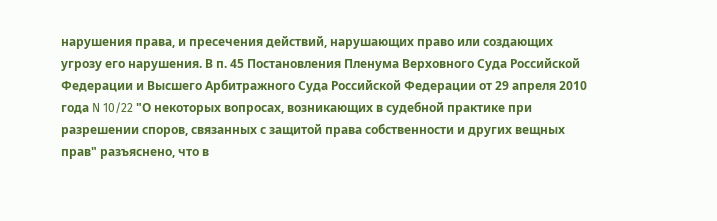нарушения права, и пресечения действий, нарушающих право или создающих угрозу его нарушения. В п. 45 Постановления Пленума Верховного Суда Российской Федерации и Высшего Арбитражного Суда Российской Федерации от 29 апреля 2010 года N 10/22 "О некоторых вопросах, возникающих в судебной практике при разрешении споров, связанных с защитой права собственности и других вещных прав" разъяснено, что в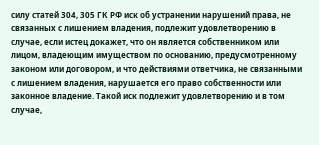силу статей 304, 305 ГК РФ иск об устранении нарушений права, не связанных с лишением владения, подлежит удовлетворению в случае, если истец докажет, что он является собственником или лицом, владеющим имуществом по основанию, предусмотренному законом или договором, и что действиями ответчика, не связанными с лишением владения, нарушается его право собственности или законное владение. Такой иск подлежит удовлетворению и в том случае,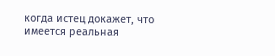когда истец докажет, что имеется реальная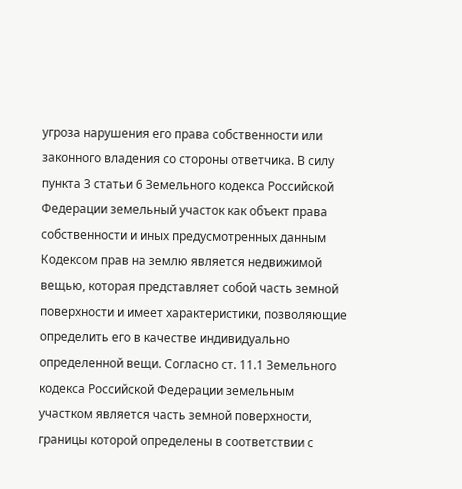угроза нарушения его права собственности или законного владения со стороны ответчика. В силу пункта 3 статьи 6 Земельного кодекса Российской Федерации земельный участок как объект права собственности и иных предусмотренных данным Кодексом прав на землю является недвижимой вещью, которая представляет собой часть земной поверхности и имеет характеристики, позволяющие определить его в качестве индивидуально определенной вещи. Согласно ст. 11.1 Земельного кодекса Российской Федерации земельным участком является часть земной поверхности, границы которой определены в соответствии с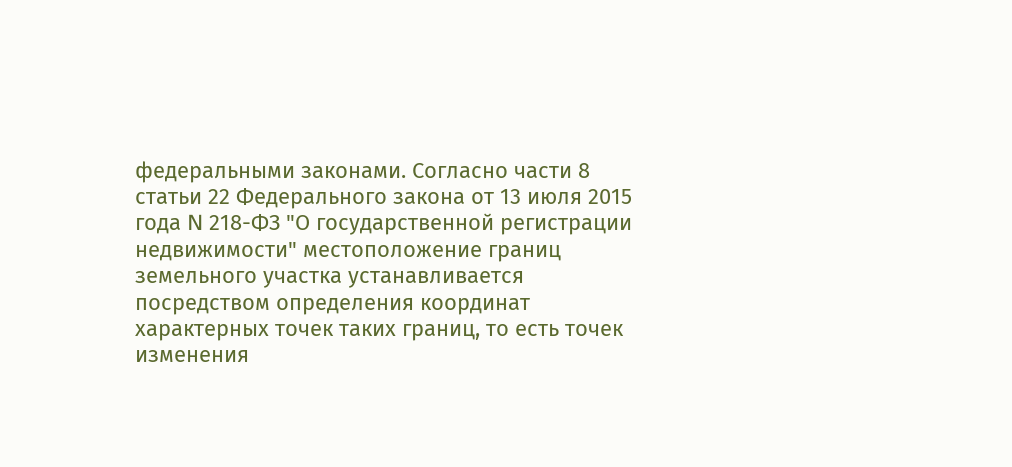федеральными законами. Согласно части 8 статьи 22 Федерального закона от 13 июля 2015 года N 218-ФЗ "О государственной регистрации недвижимости" местоположение границ земельного участка устанавливается посредством определения координат характерных точек таких границ, то есть точек изменения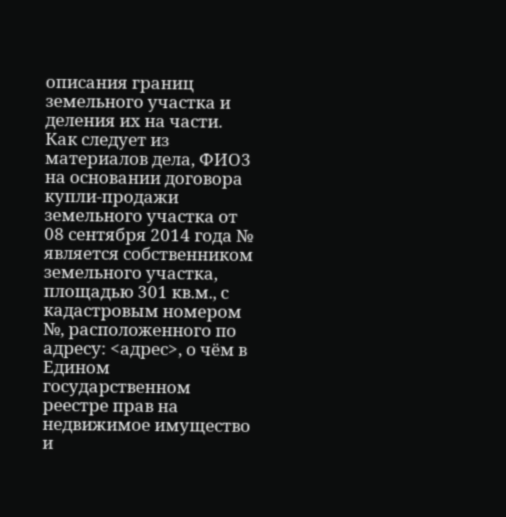описания границ земельного участка и деления их на части. Как следует из материалов дела, ФИО3 на основании договора купли-продажи земельного участка от 08 сентября 2014 года № является собственником земельного участка, площадью 301 кв.м., с кадастровым номером №, расположенного по адресу: <адрес>, о чём в Едином государственном реестре прав на недвижимое имущество и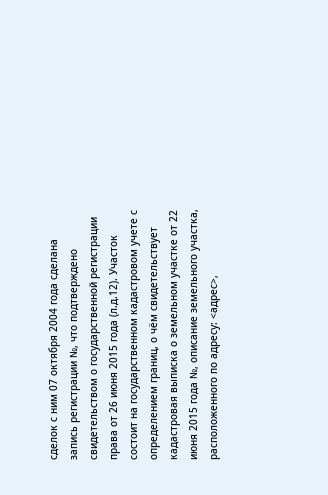сделок с ним 07 октября 2004 года сделана запись регистрации №, что подтверждено свидетельством о государственной регистрации права от 26 июня 2015 года (л.д.12). Участок состоит на государственном кадастровом учете с определением границ, о чём свидетельствует кадастровая выписка о земельном участке от 22 июня 2015 года №, описание земельного участка, расположенного по адресу: <адрес>,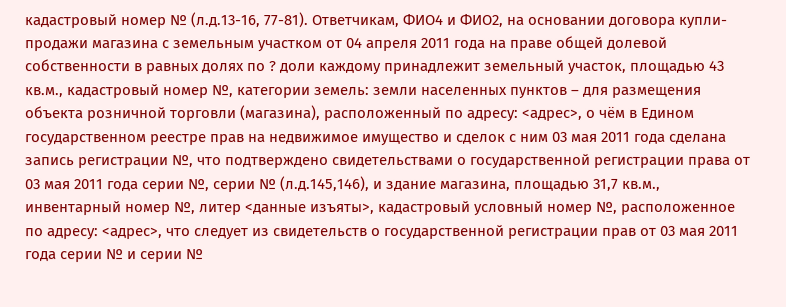кадастровый номер № (л.д.13-16, 77-81). Ответчикам, ФИО4 и ФИО2, на основании договора купли-продажи магазина с земельным участком от 04 апреля 2011 года на праве общей долевой собственности в равных долях по ? доли каждому принадлежит земельный участок, площадью 43 кв.м., кадастровый номер №, категории земель: земли населенных пунктов – для размещения объекта розничной торговли (магазина), расположенный по адресу: <адрес>, о чём в Едином государственном реестре прав на недвижимое имущество и сделок с ним 03 мая 2011 года сделана запись регистрации №, что подтверждено свидетельствами о государственной регистрации права от 03 мая 2011 года серии №, серии № (л.д.145,146), и здание магазина, площадью 31,7 кв.м., инвентарный номер №, литер <данные изъяты>, кадастровый условный номер №, расположенное по адресу: <адрес>, что следует из свидетельств о государственной регистрации прав от 03 мая 2011 года серии № и серии №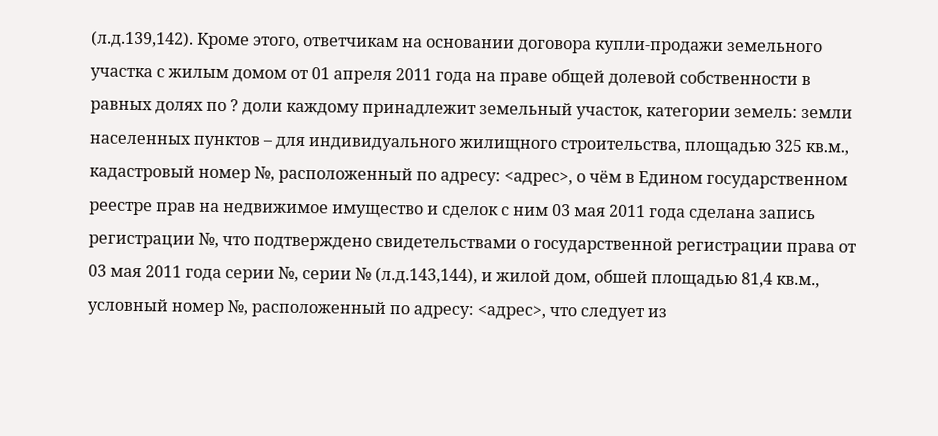(л.д.139,142). Кроме этого, ответчикам на основании договора купли-продажи земельного участка с жилым домом от 01 апреля 2011 года на праве общей долевой собственности в равных долях по ? доли каждому принадлежит земельный участок, категории земель: земли населенных пунктов – для индивидуального жилищного строительства, площадью 325 кв.м., кадастровый номер №, расположенный по адресу: <адрес>, о чём в Едином государственном реестре прав на недвижимое имущество и сделок с ним 03 мая 2011 года сделана запись регистрации №, что подтверждено свидетельствами о государственной регистрации права от 03 мая 2011 года серии №, серии № (л.д.143,144), и жилой дом, обшей площадью 81,4 кв.м., условный номер №, расположенный по адресу: <адрес>, что следует из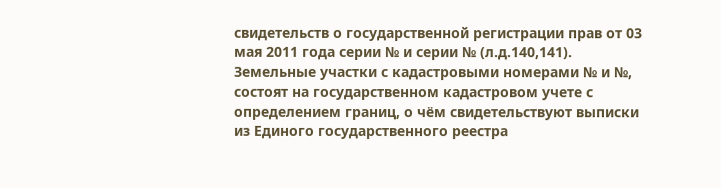свидетельств о государственной регистрации прав от 03 мая 2011 года серии № и серии № (л.д.140,141). Земельные участки с кадастровыми номерами № и №, состоят на государственном кадастровом учете с определением границ, о чём свидетельствуют выписки из Единого государственного реестра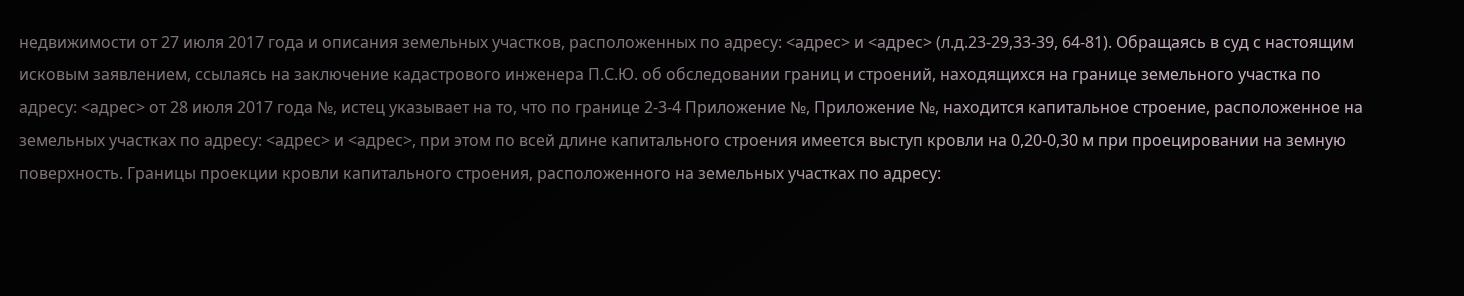недвижимости от 27 июля 2017 года и описания земельных участков, расположенных по адресу: <адрес> и <адрес> (л.д.23-29,33-39, 64-81). Обращаясь в суд с настоящим исковым заявлением, ссылаясь на заключение кадастрового инженера П.С.Ю. об обследовании границ и строений, находящихся на границе земельного участка по адресу: <адрес> от 28 июля 2017 года №, истец указывает на то, что по границе 2-3-4 Приложение №, Приложение №, находится капитальное строение, расположенное на земельных участках по адресу: <адрес> и <адрес>, при этом по всей длине капитального строения имеется выступ кровли на 0,20-0,30 м при проецировании на земную поверхность. Границы проекции кровли капитального строения, расположенного на земельных участках по адресу: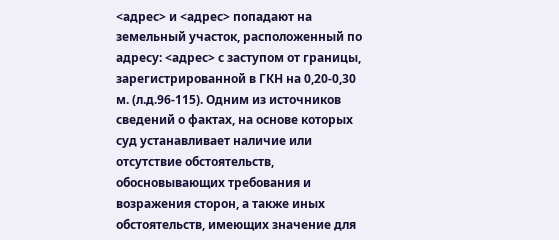<адрес> и <адрес> попадают на земельный участок, расположенный по адресу: <адрес> с заступом от границы, зарегистрированной в ГКН на 0,20-0,30 м. (л.д.96-115). Одним из источников сведений о фактах, на основе которых суд устанавливает наличие или отсутствие обстоятельств, обосновывающих требования и возражения сторон, а также иных обстоятельств, имеющих значение для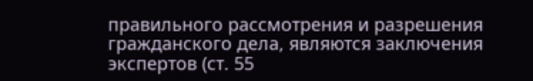правильного рассмотрения и разрешения гражданского дела, являются заключения экспертов (ст. 55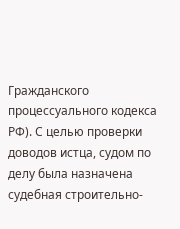Гражданского процессуального кодекса РФ). С целью проверки доводов истца, судом по делу была назначена судебная строительно-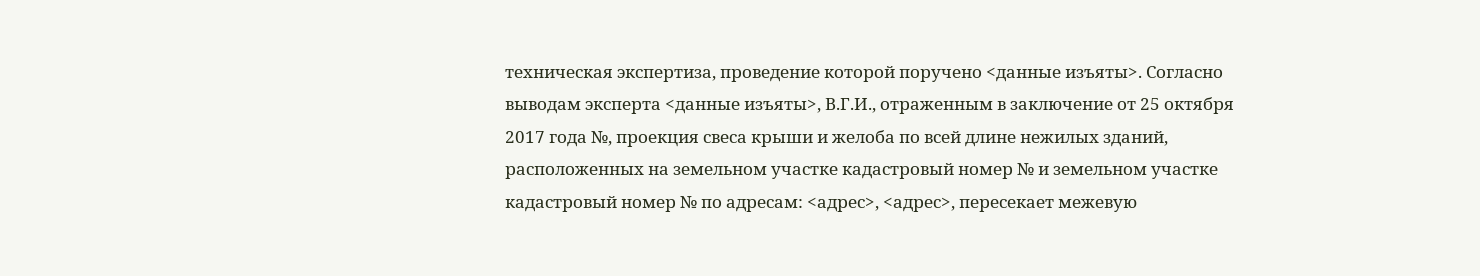техническая экспертиза, проведение которой поручено <данные изъяты>. Согласно выводам эксперта <данные изъяты>, В.Г.И., отраженным в заключение от 25 октября 2017 года №, проекция свеса крыши и желоба по всей длине нежилых зданий, расположенных на земельном участке кадастровый номер № и земельном участке кадастровый номер № по адресам: <адрес>, <адрес>, пересекает межевую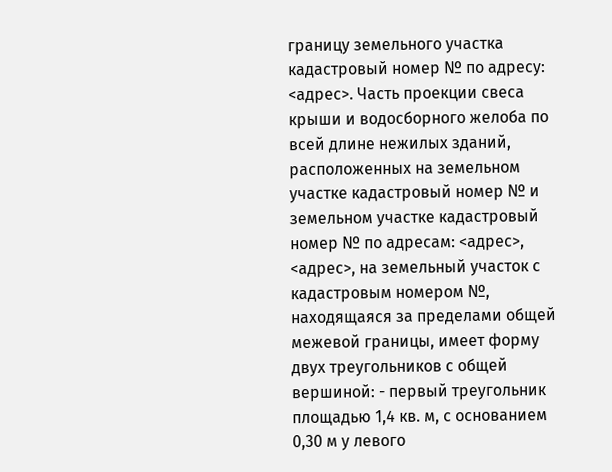границу земельного участка кадастровый номер № по адресу: <адрес>. Часть проекции свеса крыши и водосборного желоба по всей длине нежилых зданий, расположенных на земельном участке кадастровый номер № и земельном участке кадастровый номер № по адресам: <адрес>, <адрес>, на земельный участок с кадастровым номером №, находящаяся за пределами общей межевой границы, имеет форму двух треугольников с общей вершиной: - первый треугольник площадью 1,4 кв. м, с основанием 0,30 м у левого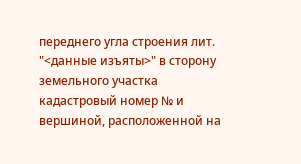переднего угла строения лит. "<данные изъяты>" в сторону земельного участка кадастровый номер № и вершиной, расположенной на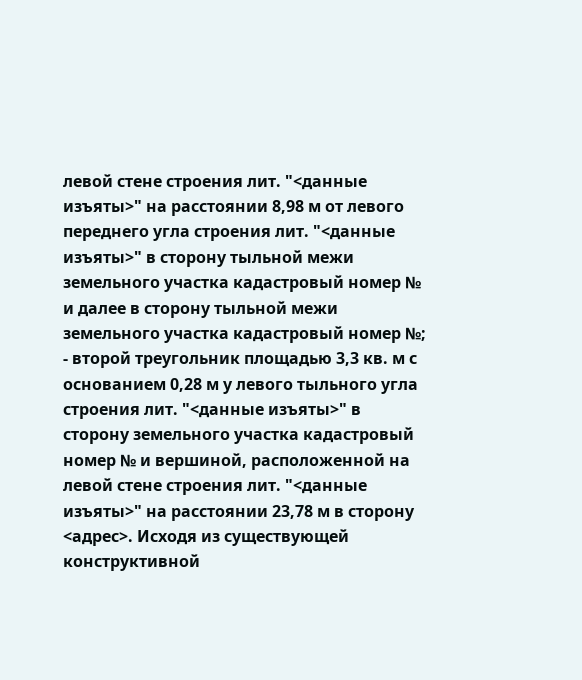левой стене строения лит. "<данные изъяты>" на расстоянии 8,98 м от левого переднего угла строения лит. "<данные изъяты>" в сторону тыльной межи земельного участка кадастровый номер № и далее в сторону тыльной межи земельного участка кадастровый номер №; - второй треугольник площадью 3,3 кв. м с основанием 0,28 м у левого тыльного угла строения лит. "<данные изъяты>" в сторону земельного участка кадастровый номер № и вершиной, расположенной на левой стене строения лит. "<данные изъяты>" на расстоянии 23,78 м в сторону <адрес>. Исходя из существующей конструктивной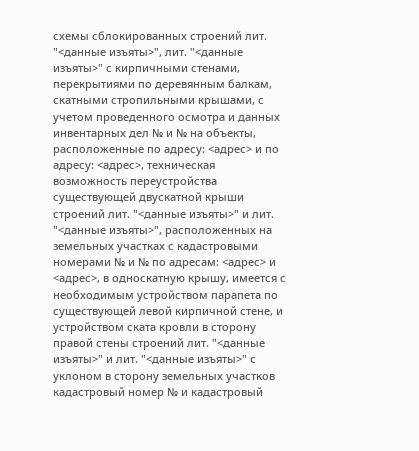схемы сблокированных строений лит. "<данные изъяты>", лит. "<данные изъяты>" с кирпичными стенами, перекрытиями по деревянным балкам, скатными стропильными крышами, с учетом проведенного осмотра и данных инвентарных дел № и № на объекты, расположенные по адресу: <адрес> и по адресу: <адрес>, техническая возможность переустройства существующей двускатной крыши строений лит. "<данные изъяты>" и лит. "<данные изъяты>", расположенных на земельных участках с кадастровыми номерами № и № по адресам: <адрес> и <адрес>, в односкатную крышу, имеется с необходимым устройством парапета по существующей левой кирпичной стене, и устройством ската кровли в сторону правой стены строений лит. "<данные изъяты>" и лит. "<данные изъяты>" с уклоном в сторону земельных участков кадастровый номер № и кадастровый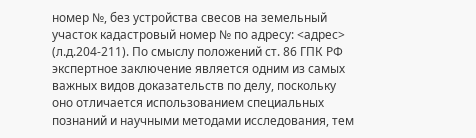номер №, без устройства свесов на земельный участок кадастровый номер № по адресу: <адрес> (л.д.204-211). По смыслу положений ст. 86 ГПК РФ экспертное заключение является одним из самых важных видов доказательств по делу, поскольку оно отличается использованием специальных познаний и научными методами исследования, тем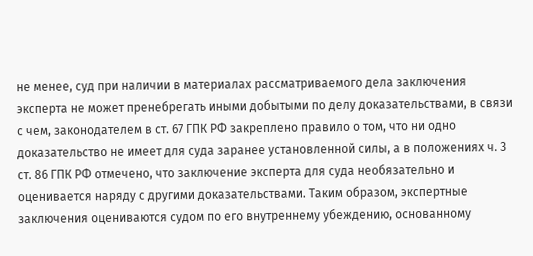не менее, суд при наличии в материалах рассматриваемого дела заключения эксперта не может пренебрегать иными добытыми по делу доказательствами, в связи с чем, законодателем в ст. 67 ГПК РФ закреплено правило о том, что ни одно доказательство не имеет для суда заранее установленной силы, а в положениях ч. 3 ст. 86 ГПК РФ отмечено, что заключение эксперта для суда необязательно и оценивается наряду с другими доказательствами. Таким образом, экспертные заключения оцениваются судом по его внутреннему убеждению, основанному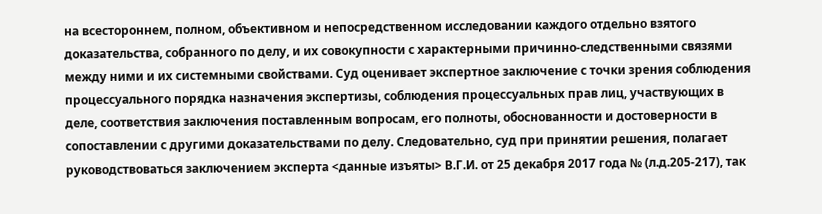на всестороннем, полном, объективном и непосредственном исследовании каждого отдельно взятого доказательства, собранного по делу, и их совокупности с характерными причинно-следственными связями между ними и их системными свойствами. Суд оценивает экспертное заключение с точки зрения соблюдения процессуального порядка назначения экспертизы, соблюдения процессуальных прав лиц, участвующих в деле, соответствия заключения поставленным вопросам, его полноты, обоснованности и достоверности в сопоставлении с другими доказательствами по делу. Следовательно, суд при принятии решения, полагает руководствоваться заключением эксперта <данные изъяты> В.Г.И. от 25 декабря 2017 года № (л.д.205-217), так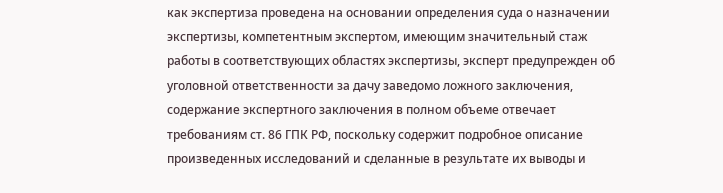как экспертиза проведена на основании определения суда о назначении экспертизы, компетентным экспертом, имеющим значительный стаж работы в соответствующих областях экспертизы, эксперт предупрежден об уголовной ответственности за дачу заведомо ложного заключения, содержание экспертного заключения в полном объеме отвечает требованиям ст. 86 ГПК РФ, поскольку содержит подробное описание произведенных исследований и сделанные в результате их выводы и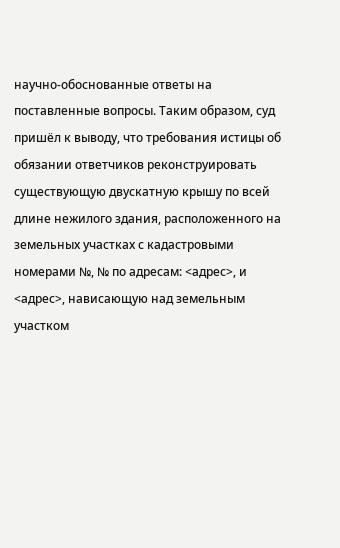научно-обоснованные ответы на поставленные вопросы. Таким образом, суд пришёл к выводу, что требования истицы об обязании ответчиков реконструировать существующую двускатную крышу по всей длине нежилого здания, расположенного на земельных участках с кадастровыми номерами №, № по адресам: <адрес>, и <адрес>, нависающую над земельным участком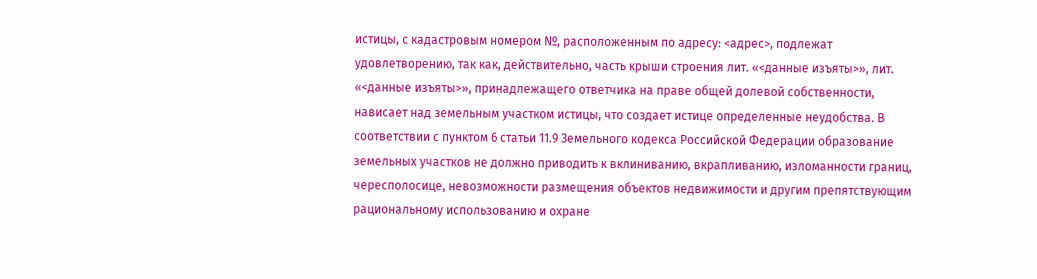истицы, с кадастровым номером №, расположенным по адресу: <адрес>, подлежат удовлетворению, так как, действительно, часть крыши строения лит. «<данные изъяты>», лит. «<данные изъяты>», принадлежащего ответчика на праве общей долевой собственности, нависает над земельным участком истицы, что создает истице определенные неудобства. В соответствии с пунктом 6 статьи 11.9 Земельного кодекса Российской Федерации образование земельных участков не должно приводить к вклиниванию, вкрапливанию, изломанности границ, чересполосице, невозможности размещения объектов недвижимости и другим препятствующим рациональному использованию и охране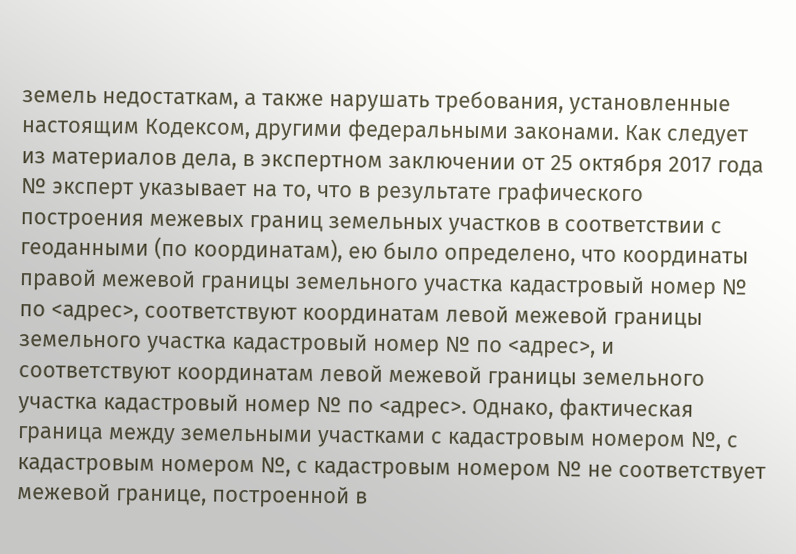земель недостаткам, а также нарушать требования, установленные настоящим Кодексом, другими федеральными законами. Как следует из материалов дела, в экспертном заключении от 25 октября 2017 года № эксперт указывает на то, что в результате графического построения межевых границ земельных участков в соответствии с геоданными (по координатам), ею было определено, что координаты правой межевой границы земельного участка кадастровый номер № по <адрес>, соответствуют координатам левой межевой границы земельного участка кадастровый номер № по <адрес>, и соответствуют координатам левой межевой границы земельного участка кадастровый номер № по <адрес>. Однако, фактическая граница между земельными участками с кадастровым номером №, с кадастровым номером №, с кадастровым номером № не соответствует межевой границе, построенной в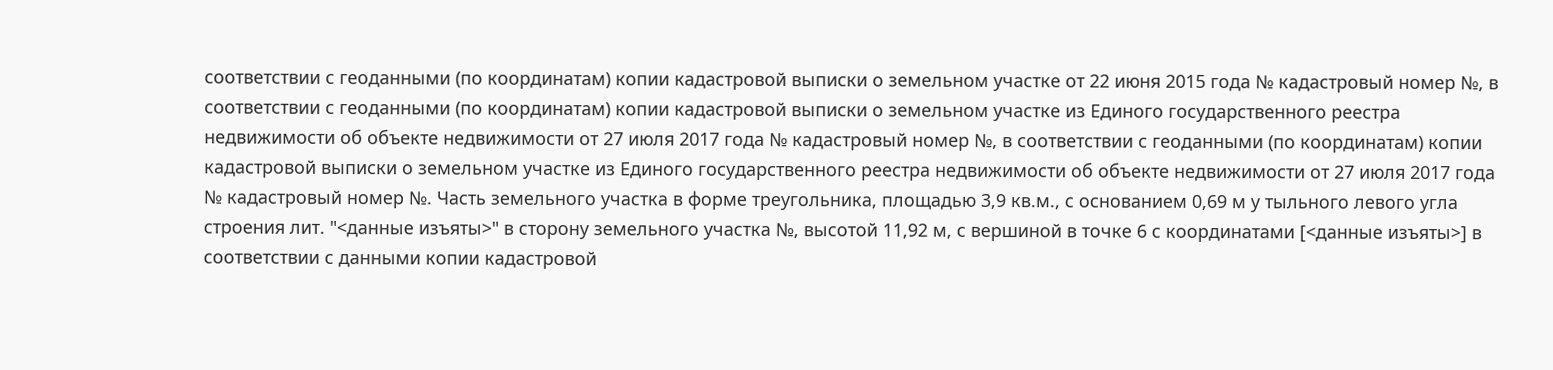соответствии с геоданными (по координатам) копии кадастровой выписки о земельном участке от 22 июня 2015 года № кадастровый номер №, в соответствии с геоданными (по координатам) копии кадастровой выписки о земельном участке из Единого государственного реестра недвижимости об объекте недвижимости от 27 июля 2017 года № кадастровый номер №, в соответствии с геоданными (по координатам) копии кадастровой выписки о земельном участке из Единого государственного реестра недвижимости об объекте недвижимости от 27 июля 2017 года № кадастровый номер №. Часть земельного участка в форме треугольника, площадью 3,9 кв.м., с основанием 0,69 м у тыльного левого угла строения лит. "<данные изъяты>" в сторону земельного участка №, высотой 11,92 м, с вершиной в точке 6 с координатами [<данные изъяты>] в соответствии с данными копии кадастровой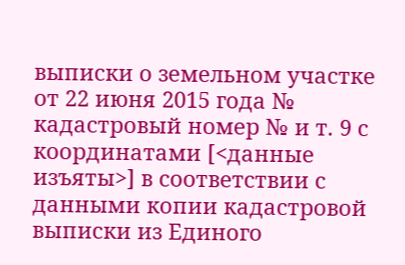выписки о земельном участке от 22 июня 2015 года № кадастровый номер № и т. 9 с координатами [<данные изъяты>] в соответствии с данными копии кадастровой выписки из Единого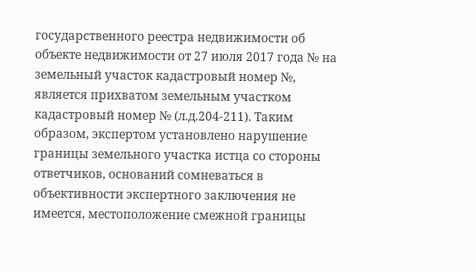государственного реестра недвижимости об объекте недвижимости от 27 июля 2017 года № на земельный участок кадастровый номер №, является прихватом земельным участком кадастровый номер № (л.д.204-211). Таким образом, экспертом установлено нарушение границы земельного участка истца со стороны ответчиков, оснований сомневаться в объективности экспертного заключения не имеется, местоположение смежной границы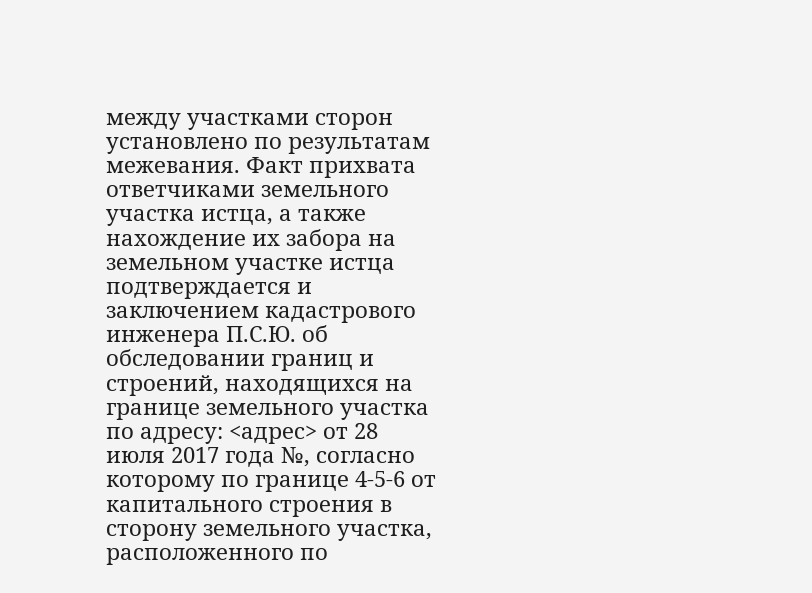между участками сторон установлено по результатам межевания. Факт прихвата ответчиками земельного участка истца, а также нахождение их забора на земельном участке истца подтверждается и заключением кадастрового инженера П.С.Ю. об обследовании границ и строений, находящихся на границе земельного участка по адресу: <адрес> от 28 июля 2017 года №, согласно которому по границе 4-5-6 от капитального строения в сторону земельного участка, расположенного по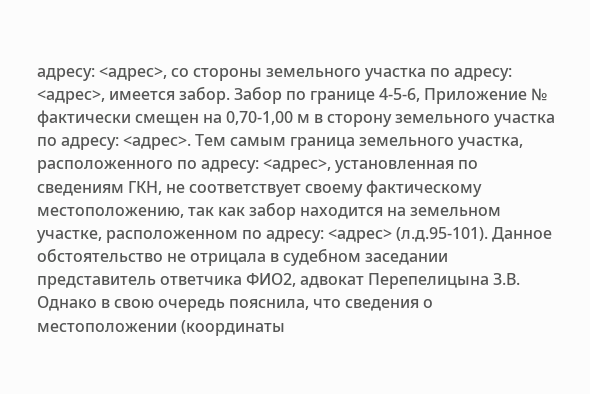адресу: <адрес>, со стороны земельного участка по адресу: <адрес>, имеется забор. Забор по границе 4-5-6, Приложение № фактически смещен на 0,70-1,00 м в сторону земельного участка по адресу: <адрес>. Тем самым граница земельного участка, расположенного по адресу: <адрес>, установленная по сведениям ГКН, не соответствует своему фактическому местоположению, так как забор находится на земельном участке, расположенном по адресу: <адрес> (л.д.95-101). Данное обстоятельство не отрицала в судебном заседании представитель ответчика ФИО2, адвокат Перепелицына З.В. Однако в свою очередь пояснила, что сведения о местоположении (координаты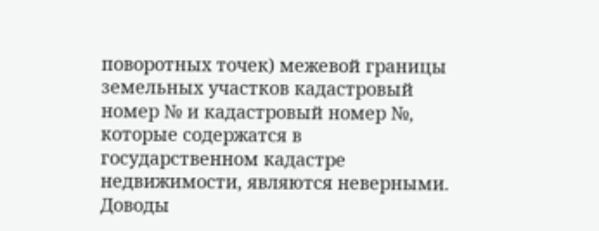поворотных точек) межевой границы земельных участков кадастровый номер № и кадастровый номер №, которые содержатся в государственном кадастре недвижимости, являются неверными. Доводы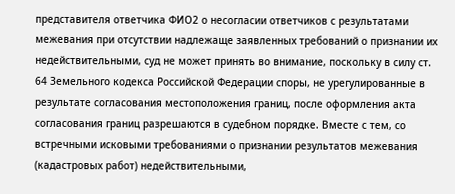представителя ответчика ФИО2 о несогласии ответчиков с результатами межевания при отсутствии надлежаще заявленных требований о признании их недействительными, суд не может принять во внимание, поскольку в силу ст. 64 Земельного кодекса Российской Федерации споры, не урегулированные в результате согласования местоположения границ, после оформления акта согласования границ разрешаются в судебном порядке. Вместе с тем, со встречными исковыми требованиями о признании результатов межевания (кадастровых работ) недействительными,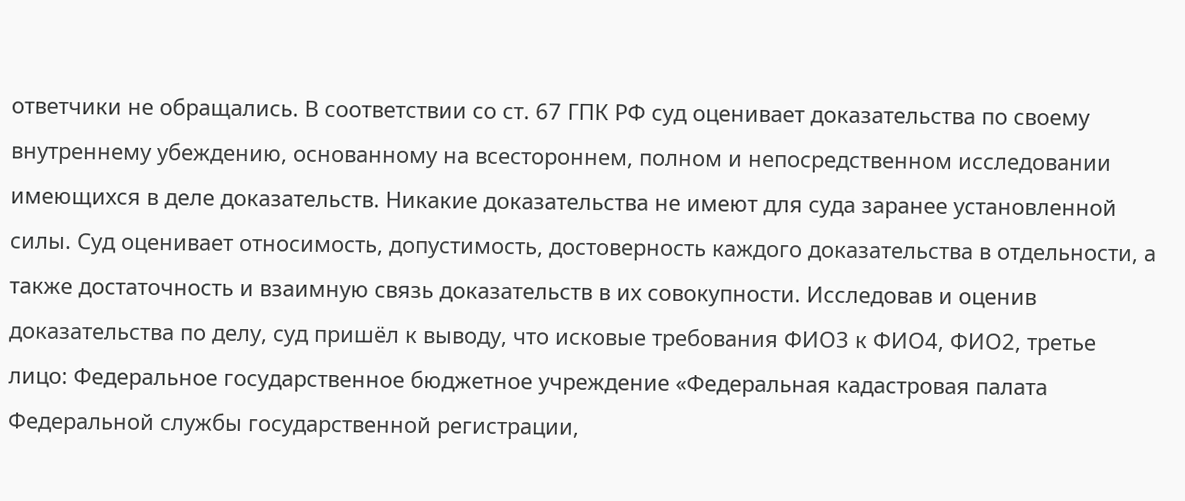ответчики не обращались. В соответствии со ст. 67 ГПК РФ суд оценивает доказательства по своему внутреннему убеждению, основанному на всестороннем, полном и непосредственном исследовании имеющихся в деле доказательств. Никакие доказательства не имеют для суда заранее установленной силы. Суд оценивает относимость, допустимость, достоверность каждого доказательства в отдельности, а также достаточность и взаимную связь доказательств в их совокупности. Исследовав и оценив доказательства по делу, суд пришёл к выводу, что исковые требования ФИО3 к ФИО4, ФИО2, третье лицо: Федеральное государственное бюджетное учреждение «Федеральная кадастровая палата Федеральной службы государственной регистрации,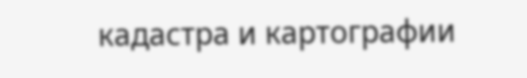кадастра и картографии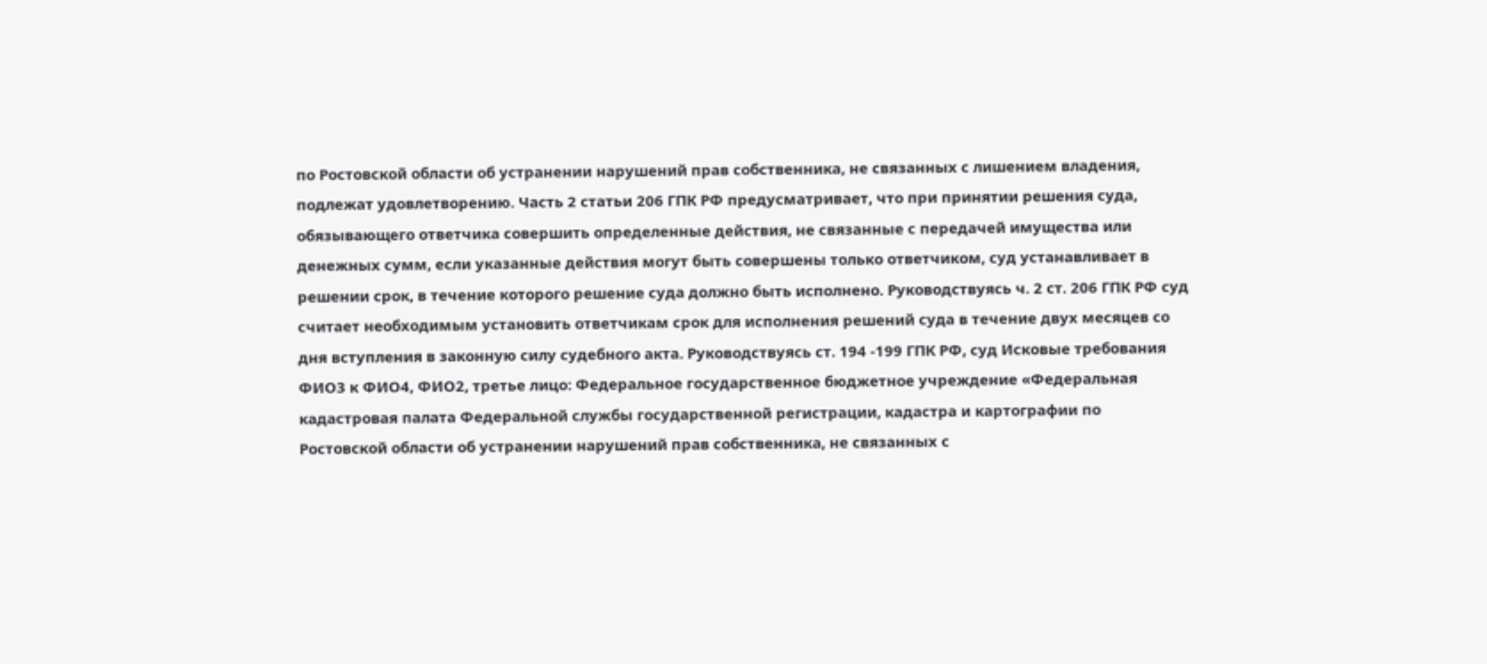по Ростовской области об устранении нарушений прав собственника, не связанных с лишением владения, подлежат удовлетворению. Часть 2 статьи 206 ГПК РФ предусматривает, что при принятии решения суда, обязывающего ответчика совершить определенные действия, не связанные с передачей имущества или денежных сумм, если указанные действия могут быть совершены только ответчиком, суд устанавливает в решении срок, в течение которого решение суда должно быть исполнено. Руководствуясь ч. 2 ст. 206 ГПК РФ суд считает необходимым установить ответчикам срок для исполнения решений суда в течение двух месяцев со дня вступления в законную силу судебного акта. Руководствуясь ст. 194 -199 ГПК РФ, суд Исковые требования ФИО3 к ФИО4, ФИО2, третье лицо: Федеральное государственное бюджетное учреждение «Федеральная кадастровая палата Федеральной службы государственной регистрации, кадастра и картографии по Ростовской области об устранении нарушений прав собственника, не связанных с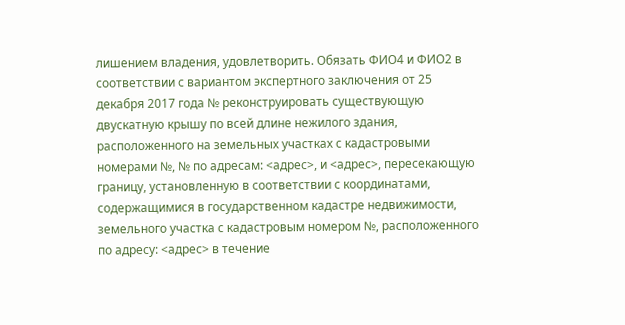лишением владения, удовлетворить. Обязать ФИО4 и ФИО2 в соответствии с вариантом экспертного заключения от 25 декабря 2017 года № реконструировать существующую двускатную крышу по всей длине нежилого здания, расположенного на земельных участках с кадастровыми номерами №, № по адресам: <адрес>, и <адрес>, пересекающую границу, установленную в соответствии с координатами, содержащимися в государственном кадастре недвижимости, земельного участка с кадастровым номером №, расположенного по адресу: <адрес> в течение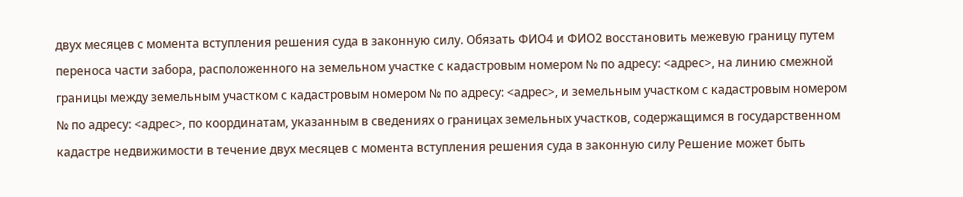двух месяцев с момента вступления решения суда в законную силу. Обязать ФИО4 и ФИО2 восстановить межевую границу путем переноса части забора, расположенного на земельном участке с кадастровым номером № по адресу: <адрес>, на линию смежной границы между земельным участком с кадастровым номером № по адресу: <адрес>, и земельным участком с кадастровым номером № по адресу: <адрес>, по координатам, указанным в сведениях о границах земельных участков, содержащимся в государственном кадастре недвижимости в течение двух месяцев с момента вступления решения суда в законную силу Решение может быть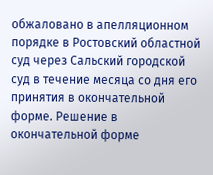обжаловано в апелляционном порядке в Ростовский областной суд через Сальский городской суд в течение месяца со дня его принятия в окончательной форме. Решение в окончательной форме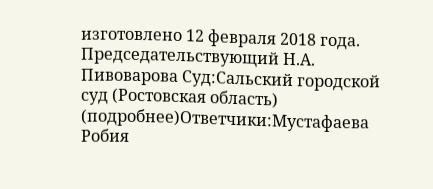изготовлено 12 февраля 2018 года. Председательствующий Н.А. Пивоварова Суд:Сальский городской суд (Ростовская область) (подробнее)Ответчики:Мустафаева Робия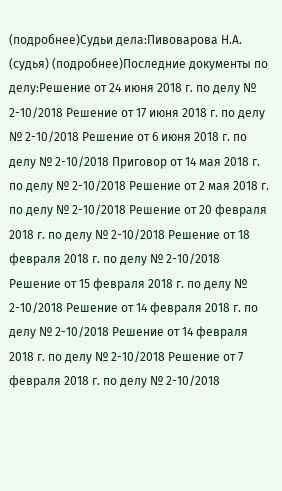(подробнее)Судьи дела:Пивоварова Н.А. (судья) (подробнее)Последние документы по делу:Решение от 24 июня 2018 г. по делу № 2-10/2018 Решение от 17 июня 2018 г. по делу № 2-10/2018 Решение от 6 июня 2018 г. по делу № 2-10/2018 Приговор от 14 мая 2018 г. по делу № 2-10/2018 Решение от 2 мая 2018 г. по делу № 2-10/2018 Решение от 20 февраля 2018 г. по делу № 2-10/2018 Решение от 18 февраля 2018 г. по делу № 2-10/2018 Решение от 15 февраля 2018 г. по делу № 2-10/2018 Решение от 14 февраля 2018 г. по делу № 2-10/2018 Решение от 14 февраля 2018 г. по делу № 2-10/2018 Решение от 7 февраля 2018 г. по делу № 2-10/2018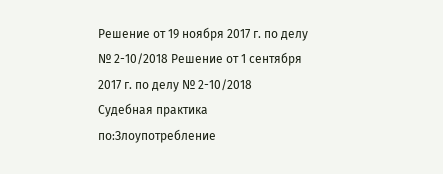Решение от 19 ноября 2017 г. по делу № 2-10/2018 Решение от 1 сентября 2017 г. по делу № 2-10/2018 Судебная практика по:Злоупотребление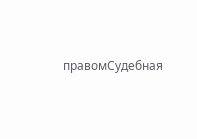правомСудебная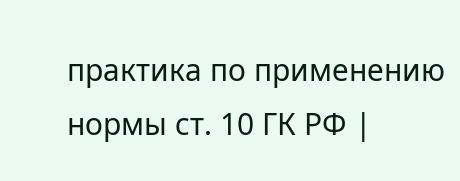практика по применению нормы ст. 10 ГК РФ |